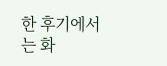한 후기에서는 화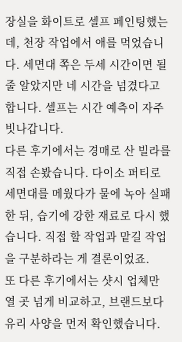장실을 화이트로 셀프 페인팅했는데, 천장 작업에서 애를 먹었습니다. 세면대 쪽은 두세 시간이면 될 줄 알았지만 네 시간을 넘겼다고 합니다. 셀프는 시간 예측이 자주 빗나갑니다.
다른 후기에서는 경매로 산 빌라를 직접 손봤습니다. 다이소 퍼티로 세면대를 메웠다가 물에 녹아 실패한 뒤, 습기에 강한 재료로 다시 했습니다. 직접 할 작업과 맡길 작업을 구분하라는 게 결론이었죠.
또 다른 후기에서는 샷시 업체만 열 곳 넘게 비교하고, 브랜드보다 유리 사양을 먼저 확인했습니다.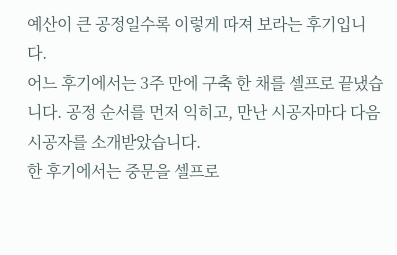예산이 큰 공정일수록 이렇게 따져 보라는 후기입니다.
어느 후기에서는 3주 만에 구축 한 채를 셀프로 끝냈습니다. 공정 순서를 먼저 익히고, 만난 시공자마다 다음 시공자를 소개받았습니다.
한 후기에서는 중문을 셀프로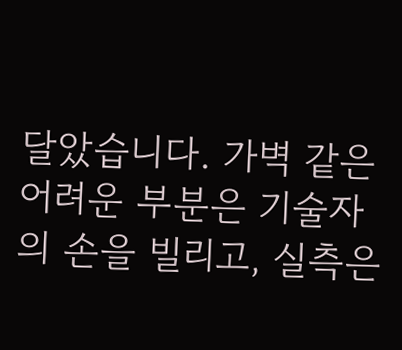달았습니다. 가벽 같은 어려운 부분은 기술자의 손을 빌리고, 실측은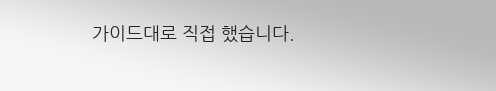가이드대로 직접 했습니다.